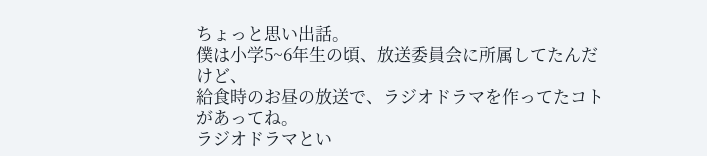ちょっと思い出話。
僕は小学5~6年生の頃、放送委員会に所属してたんだけど、
給食時のお昼の放送で、ラジオドラマを作ってたコトがあってね。
ラジオドラマとい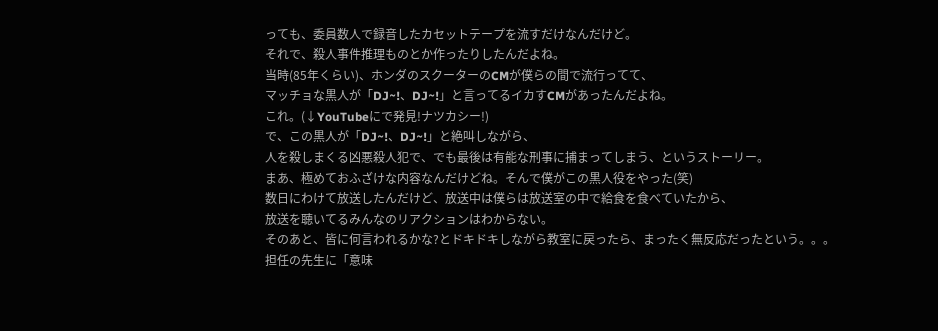っても、委員数人で録音したカセットテープを流すだけなんだけど。
それで、殺人事件推理ものとか作ったりしたんだよね。
当時(85年くらい)、ホンダのスクーターのCMが僕らの間で流行ってて、
マッチョな黒人が「DJ~!、DJ~!」と言ってるイカすCMがあったんだよね。
これ。(↓YouTubeにで発見!ナツカシー!)
で、この黒人が「DJ~!、DJ~!」と絶叫しながら、
人を殺しまくる凶悪殺人犯で、でも最後は有能な刑事に捕まってしまう、というストーリー。
まあ、極めておふざけな内容なんだけどね。そんで僕がこの黒人役をやった(笑)
数日にわけて放送したんだけど、放送中は僕らは放送室の中で給食を食べていたから、
放送を聴いてるみんなのリアクションはわからない。
そのあと、皆に何言われるかな?とドキドキしながら教室に戻ったら、まったく無反応だったという。。。
担任の先生に「意味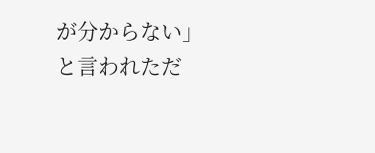が分からない」と言われただ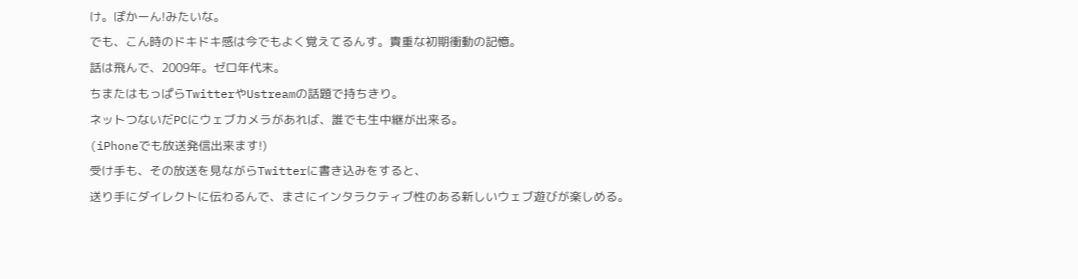け。ぽかーん!みたいな。
でも、こん時のドキドキ感は今でもよく覚えてるんす。貴重な初期衝動の記憶。
話は飛んで、2009年。ゼロ年代末。
ちまたはもっぱらTwitterやUstreamの話題で持ちきり。
ネットつないだPCにウェブカメラがあれば、誰でも生中継が出来る。
(iPhoneでも放送発信出来ます!)
受け手も、その放送を見ながらTwitterに書き込みをすると、
送り手にダイレクトに伝わるんで、まさにインタラクティブ性のある新しいウェブ遊びが楽しめる。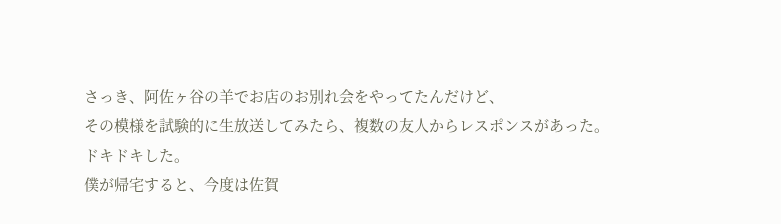さっき、阿佐ヶ谷の羊でお店のお別れ会をやってたんだけど、
その模様を試験的に生放送してみたら、複数の友人からレスポンスがあった。
ドキドキした。
僕が帰宅すると、今度は佐賀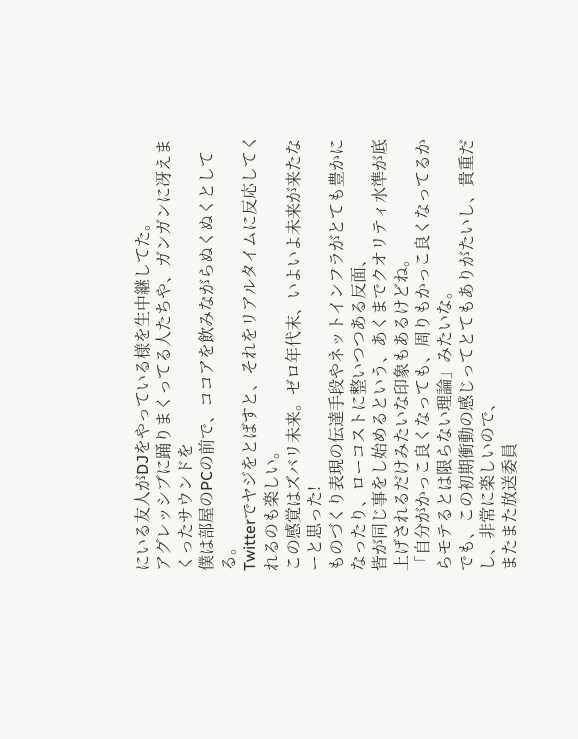にいる友人がDJをやっている様を生中継してた。
アグレッシブに踊りまくってる人たちや、ガンガンに冴えまくったサウンドを
僕は部屋のPCの前で、ココアを飲みながらぬくぬくとしてる。
Twitterでヤジをとばすと、それをリアルタイムに反応してくれるのも楽しい。
この感覚はズバリ未来。ゼロ年代末、いよいよ未来が来たなーと思った!
ものづくり表現の伝達手段やネットインフラがとても豊かになったり、ローコストに整いつつある反面、
皆が同じ事をし始めるという、あくまでクオリティ水準が底上げされるだけみたいな印象もあるけどね。
「自分がかっこ良くなっても、周りもかっこ良くなってるからモテるとは限らない理論」みたいな。
でも、この初期衝動の感じってとてもありがたいし、貴重だし、非常に楽しいので、
またまた放送委員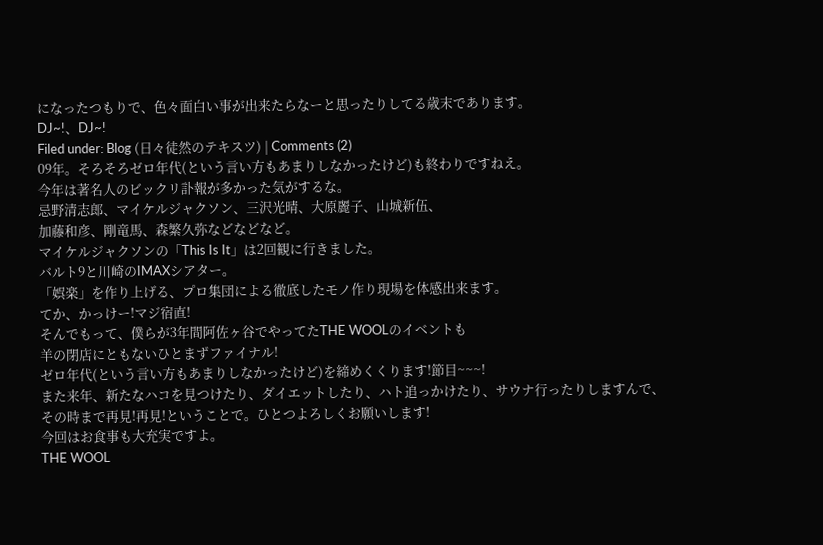になったつもりで、色々面白い事が出来たらなーと思ったりしてる歳末であります。
DJ~!、DJ~!
Filed under: Blog (日々徒然のテキスツ) | Comments (2)
09年。そろそろゼロ年代(という言い方もあまりしなかったけど)も終わりですねえ。
今年は著名人のビックリ訃報が多かった気がするな。
忌野清志郎、マイケルジャクソン、三沢光晴、大原麗子、山城新伍、
加藤和彦、剛竜馬、森繁久弥などなどなど。
マイケルジャクソンの「This Is It」は2回観に行きました。
バルト9と川崎のIMAXシアター。
「娯楽」を作り上げる、プロ集団による徹底したモノ作り現場を体感出来ます。
てか、かっけー!マジ宿直!
そんでもって、僕らが3年間阿佐ヶ谷でやってたTHE WOOLのイベントも
羊の閉店にともないひとまずファイナル!
ゼロ年代(という言い方もあまりしなかったけど)を締めくくります!節目~~~!
また来年、新たなハコを見つけたり、ダイエットしたり、ハト追っかけたり、サウナ行ったりしますんで、
その時まで再見!再見!ということで。ひとつよろしくお願いします!
今回はお食事も大充実ですよ。
THE WOOL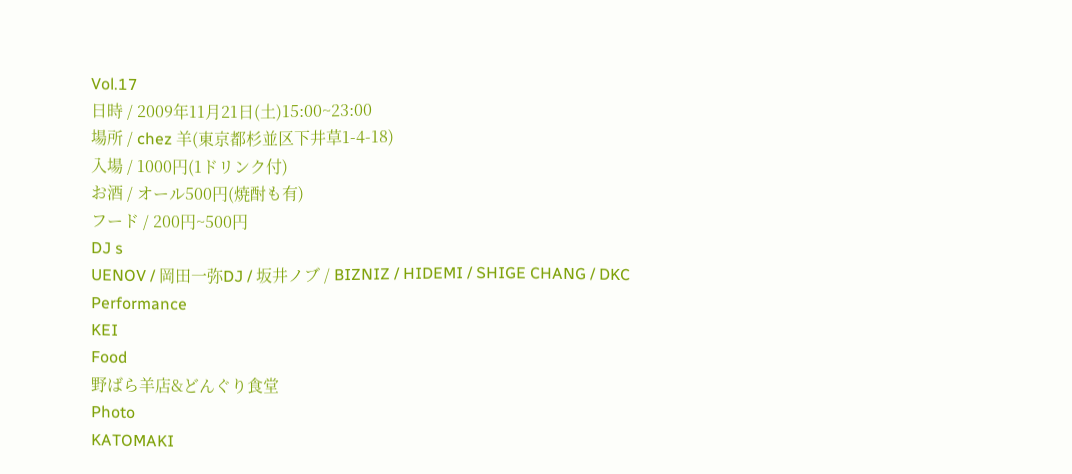Vol.17
日時 / 2009年11月21日(土)15:00~23:00
場所 / chez 羊(東京都杉並区下井草1-4-18)
入場 / 1000円(1ドリンク付)
お酒 / オール500円(焼酎も有)
フード / 200円~500円
DJ s
UENOV / 岡田一弥DJ / 坂井ノブ / BIZNIZ / HIDEMI / SHIGE CHANG / DKC
Performance
KEI
Food
野ばら羊店&どんぐり食堂
Photo
KATOMAKI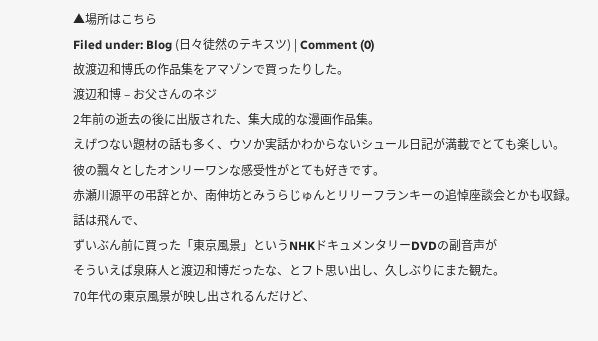▲場所はこちら
Filed under: Blog (日々徒然のテキスツ) | Comment (0)
故渡辺和博氏の作品集をアマゾンで買ったりした。
渡辺和博 – お父さんのネジ
2年前の逝去の後に出版された、集大成的な漫画作品集。
えげつない題材の話も多く、ウソか実話かわからないシュール日記が満載でとても楽しい。
彼の飄々としたオンリーワンな感受性がとても好きです。
赤瀬川源平の弔辞とか、南伸坊とみうらじゅんとリリーフランキーの追悼座談会とかも収録。
話は飛んで、
ずいぶん前に買った「東京風景」というNHKドキュメンタリーDVDの副音声が
そういえば泉麻人と渡辺和博だったな、とフト思い出し、久しぶりにまた観た。
70年代の東京風景が映し出されるんだけど、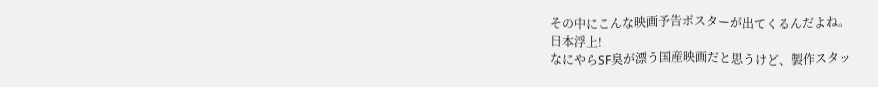その中にこんな映画予告ポスターが出てくるんだよね。
日本浮上!
なにやらSF臭が漂う国産映画だと思うけど、製作スタッ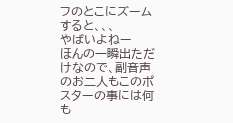フのとこにズームすると、、、
やばいよねー
ほんの一瞬出ただけなので、副音声のお二人もこのポスターの事には何も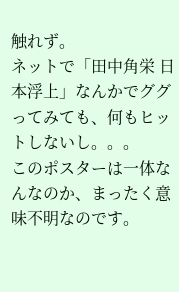触れず。
ネットで「田中角栄 日本浮上」なんかでググってみても、何もヒットしないし。。。
このポスターは一体なんなのか、まったく意味不明なのです。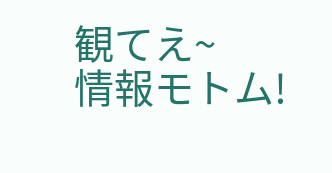観てえ~
情報モトム!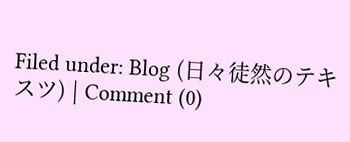Filed under: Blog (日々徒然のテキスツ) | Comment (0)